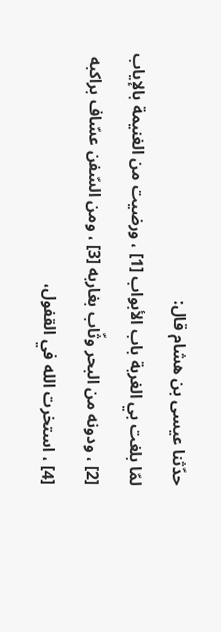حدّثنا عيسى بن هشام قال:
لمّا بلغت بي الغربة باب الأبواب [1] ، ورضيت من الغنيمة بالإياب [2] ، ودونه من البحر وثّاب بغاربه [3] ، ومن السّفن عسّاف براكبه [4] ، استخرت الله في القفول،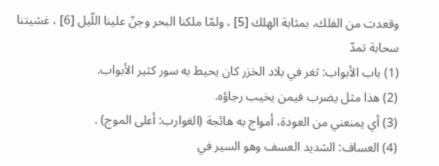وقعدت من الفلك، بمثابة الهلك [5] ، ولمّا ملكنا البحر وجنّ علينا اللّيل [6] ، غشيتنا سحابة تمدّ
(1) باب الأبواب: ثغر في بلاد الخزر كان يحيط به سور كثير الأبواب.
(2) هذا مثل يضرب فيمن يخيب رجاؤه.
(3) أي يمنعني من العودة، أمواج به هائجة (الغوارب: أعلى الموج) .
(4) العساف: الشديد العسف وهو السير في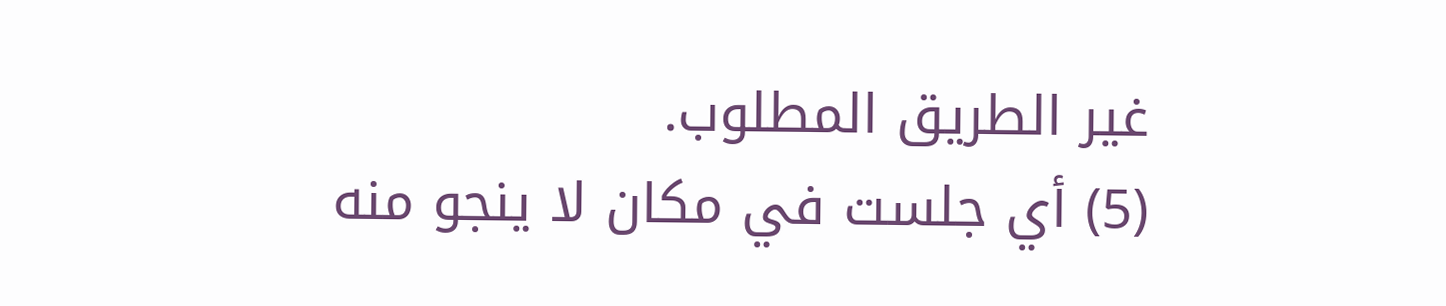غير الطريق المطلوب.
(5) أي جلست في مكان لا ينجو منه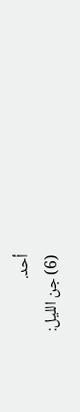أحد.
(6) جن الليل: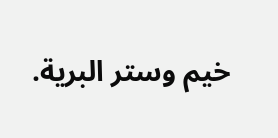خيم وستر البرية.